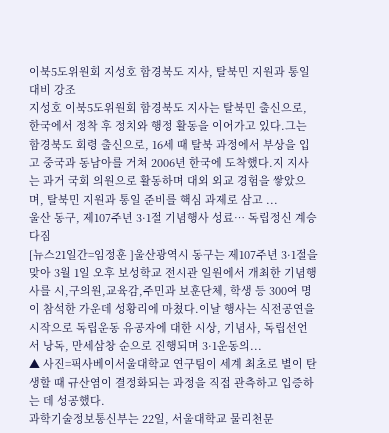이북5도위원회 지성호 함경북도 지사, 탈북민 지원과 통일 대비 강조
지성호 이북5도위원회 함경북도 지사는 탈북민 출신으로, 한국에서 정착 후 정치와 행정 활동을 이어가고 있다.그는 함경북도 회령 출신으로, 16세 때 탈북 과정에서 부상을 입고 중국과 동남아를 거쳐 2006년 한국에 도착했다.지 지사는 과거 국회 의원으로 활동하며 대외 외교 경험을 쌓았으며, 탈북민 지원과 통일 준비를 핵심 과제로 삼고 ...
울산 동구, 제107주년 3·1절 기념행사 성료… 독립정신 계승 다짐
[뉴스21일간=임정훈 ]울산광역시 동구는 제107주년 3·1절을 맞아 3월 1일 오후 보성학교 전시관 일원에서 개최한 기념행사를 시,구의원,교육감,주민과 보훈단체, 학생 등 300여 명이 참석한 가운데 성황리에 마쳤다.이날 행사는 식전공연을 시작으로 독립운동 유공자에 대한 시상, 기념사, 독립선언서 낭독, 만세삼창 순으로 진행되며 3·1운동의...
▲ 사진=픽사베이서울대학교 연구팀이 세계 최초로 별이 탄생할 때 규산염이 결정화되는 과정을 직접 관측하고 입증하는 데 성공했다.
과학기술정보통신부는 22일, 서울대학교 물리천문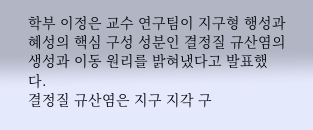학부 이정은 교수 연구팀이 지구형 행성과 혜성의 핵심 구성 성분인 결정질 규산염의 생성과 이동 원리를 밝혀냈다고 발표했다.
결정질 규산염은 지구 지각 구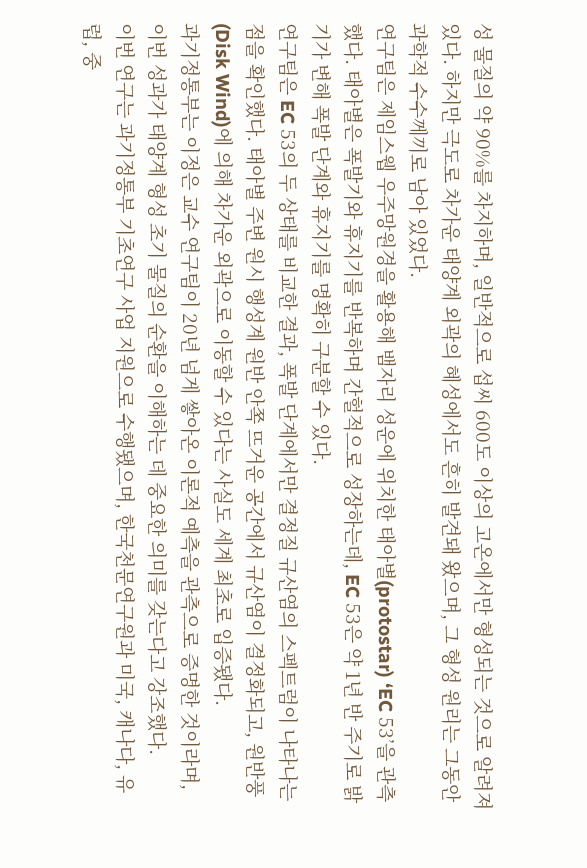성 물질의 약 90%를 차지하며, 일반적으로 섭씨 600도 이상의 고온에서만 형성되는 것으로 알려져 있다. 하지만 극도로 차가운 태양계 외곽의 혜성에서도 흔히 발견돼 왔으며, 그 형성 원리는 그동안 과학적 수수께끼로 남아 있었다.
연구팀은 제임스웹 우주망원경을 활용해 뱀자리 성운에 위치한 태아별(protostar) ‘EC 53’을 관측했다. 태아별은 폭발기와 휴지기를 반복하며 간헐적으로 성장하는데, EC 53은 약 1년 반 주기로 밝기가 변해 폭발 단계와 휴지기를 명확히 구분할 수 있다.
연구팀은 EC 53의 두 상태를 비교한 결과, 폭발 단계에서만 결정질 규산염의 스펙트럼이 나타나는 점을 확인했다. 태아별 주변 원시 행성계 원반 안쪽 뜨거운 공간에서 규산염이 결정화되고, 원반풍(Disk Wind)에 의해 차가운 외곽으로 이동할 수 있다는 사실도 세계 최초로 입증됐다.
과기정통부는 이정은 교수 연구팀이 20년 넘게 쌓아온 이론적 예측을 관측으로 증명한 것이라며, 이번 성과가 태양계 형성 초기 물질의 순환을 이해하는 데 중요한 의미를 갖는다고 강조했다.
이번 연구는 과기정통부 기초연구 사업 지원으로 수행됐으며, 한국천문연구원과 미국, 캐나다, 유럽, 중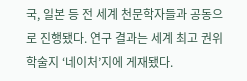국, 일본 등 전 세계 천문학자들과 공동으로 진행됐다. 연구 결과는 세계 최고 권위 학술지 ‘네이처’지에 게재됐다.